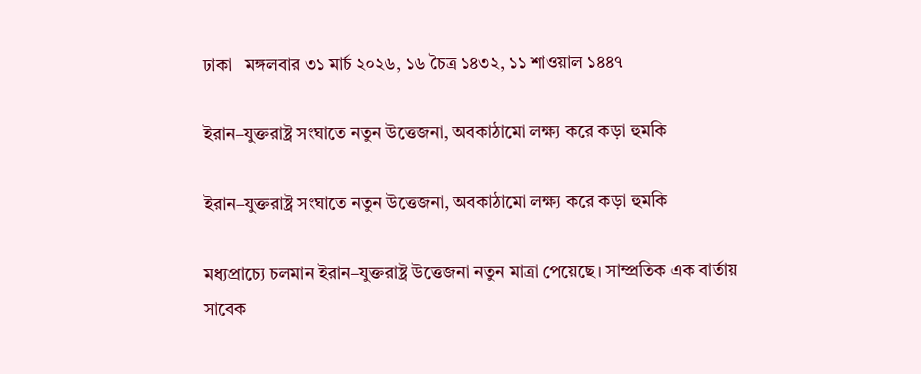ঢাকা   মঙ্গলবার ৩১ মার্চ ২০২৬, ১৬ চৈত্র ১৪৩২, ১১ শাওয়াল ১৪৪৭

ইরান–যুক্তরাষ্ট্র সংঘাতে নতুন উত্তেজনা, অবকাঠামো লক্ষ্য করে কড়া হুমকি

ইরান–যুক্তরাষ্ট্র সংঘাতে নতুন উত্তেজনা, অবকাঠামো লক্ষ্য করে কড়া হুমকি

মধ্যপ্রাচ্যে চলমান ইরান–যুক্তরাষ্ট্র উত্তেজনা নতুন মাত্রা পেয়েছে। সাম্প্রতিক এক বার্তায় সাবেক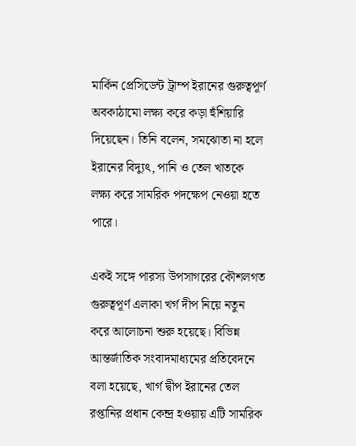মার্কিন প্রেসিডেন্ট ট্রাম্প ইরানের গুরুত্বপূর্ণ অবকাঠামো লক্ষ্য করে কড়া হুঁশিয়ারি দিয়েছেন। তিনি বলেন, সমঝোতা না হলে ইরানের বিদ্যুৎ, পানি ও তেল খাতকে লক্ষ্য করে সামরিক পদক্ষেপ নেওয়া হতে পারে।

একই সঙ্গে পারস্য উপসাগরের কৌশলগত গুরুত্বপূর্ণ এলাকা খর্গ দীপ নিয়ে নতুন করে আলোচনা শুরু হয়েছে। বিভিন্ন আন্তর্জাতিক সংবাদমাধ্যমের প্রতিবেদনে বলা হয়েছে, খার্গ দ্বীপ ইরানের তেল রপ্তানির প্রধান কেন্দ্র হওয়ায় এটি সামরিক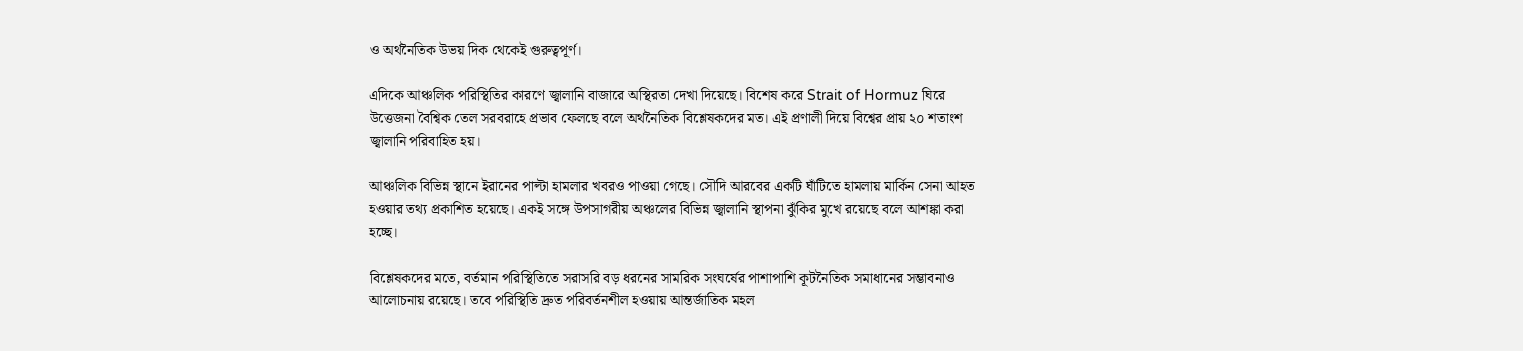ও অর্থনৈতিক উভয় দিক থেকেই গুরুত্বপূর্ণ।

এদিকে আঞ্চলিক পরিস্থিতির কারণে জ্বালানি বাজারে অস্থিরতা দেখা দিয়েছে। বিশেষ করে Strait of Hormuz ঘিরে উত্তেজনা বৈশ্বিক তেল সরবরাহে প্রভাব ফেলছে বলে অর্থনৈতিক বিশ্লেষকদের মত। এই প্রণালী দিয়ে বিশ্বের প্রায় ২০ শতাংশ জ্বালানি পরিবাহিত হয়।

আঞ্চলিক বিভিন্ন স্থানে ইরানের পাল্টা হামলার খবরও পাওয়া গেছে। সৌদি আরবের একটি ঘাঁটিতে হামলায় মার্কিন সেনা আহত হওয়ার তথ্য প্রকাশিত হয়েছে। একই সঙ্গে উপসাগরীয় অঞ্চলের বিভিন্ন জ্বালানি স্থাপনা ঝুঁকির মুখে রয়েছে বলে আশঙ্কা করা হচ্ছে।

বিশ্লেষকদের মতে, বর্তমান পরিস্থিতিতে সরাসরি বড় ধরনের সামরিক সংঘর্ষের পাশাপাশি কূটনৈতিক সমাধানের সম্ভাবনাও আলোচনায় রয়েছে। তবে পরিস্থিতি দ্রুত পরিবর্তনশীল হওয়ায় আন্তর্জাতিক মহল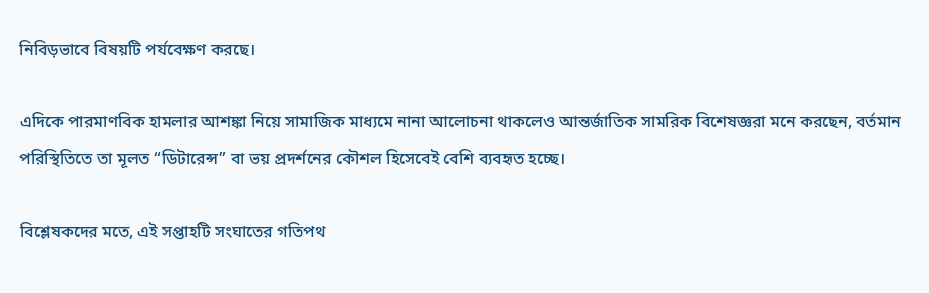নিবিড়ভাবে বিষয়টি পর্যবেক্ষণ করছে।

এদিকে পারমাণবিক হামলার আশঙ্কা নিয়ে সামাজিক মাধ্যমে নানা আলোচনা থাকলেও আন্তর্জাতিক সামরিক বিশেষজ্ঞরা মনে করছেন, বর্তমান পরিস্থিতিতে তা মূলত “ডিটারেন্স” বা ভয় প্রদর্শনের কৌশল হিসেবেই বেশি ব্যবহৃত হচ্ছে।

বিশ্লেষকদের মতে, এই সপ্তাহটি সংঘাতের গতিপথ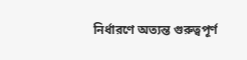নির্ধারণে অত্যন্ত গুরুত্বপূর্ণ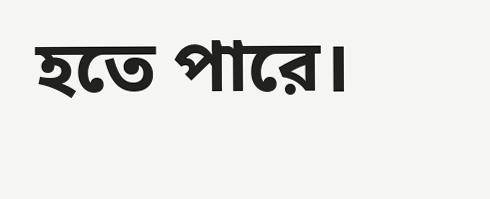হতে পারে।